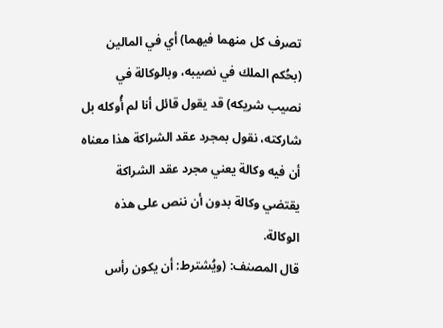تصرف كل منهما فيهما) أي في المالين (بحُكم الملك في نصيبه، وبالوكالة في نصيب شريكه) قد يقول قائل أنا لم أُوكله بل شاركته، نقول بمجرد عقد الشراكة هذا معناه أن فيه وكالة يعني مجرد عقد الشراكة يقتضي وكالة بدون أن ننص على هذه الوكالة.
قال المصنف: (ويُشترط: أن يكون رأس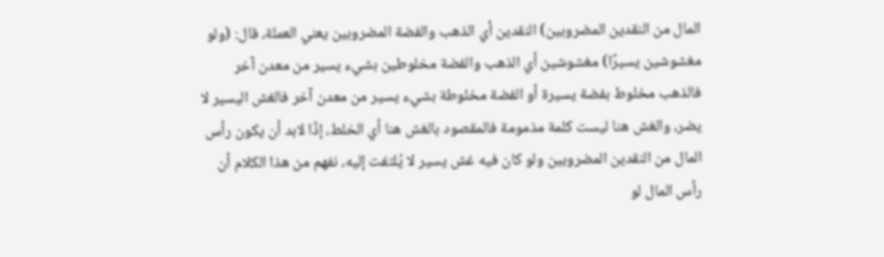المال من النقدين المضروبين) النقدين أي الذهب والفضة المضروبين يعني العملة، قال: (ولو مغشوشين يسيرًا) مغشوشين أي الذهب والفضة مخلوطين بشيء يسير من معدن آخر فالذهب مخلوط بفضة يسيرة أو الفضة مخلوطة بشيء يسير من معدن آخر فالغش اليسير لا يضر، والغش هنا ليست كلمة مذمومة فالمقصود بالغش هنا أي الخلط، إذًا لابد أن يكون رأس المال من النقدين المضروبين ولو كان فيه غش يسير لا يُلتفت إليه، نفهم من هذا الكلام أن رأس المال لو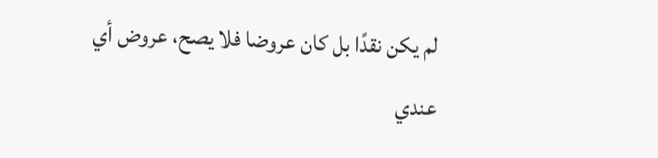لم يكن نقدًا بل كان عروضا فلا يصح، عروض أي عندي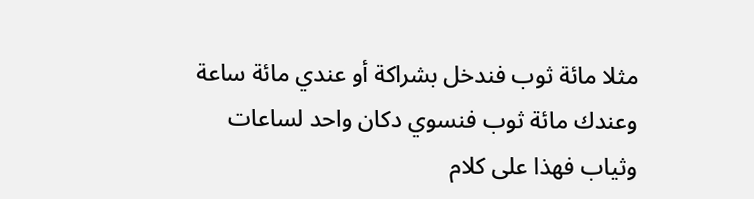مثلا مائة ثوب فندخل بشراكة أو عندي مائة ساعة وعندك مائة ثوب فنسوي دكان واحد لساعات وثياب فهذا على كلام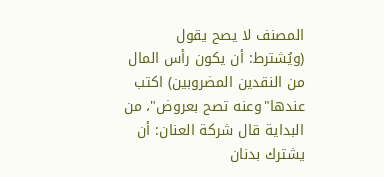المصنف لا يصح يقول (ويُشترط: أن يكون رأس المال من النقدين المضروبين) اكتب عندها"وعنه تصح بعروض"، من البداية قال شركة العنان: أن يشترك بدنان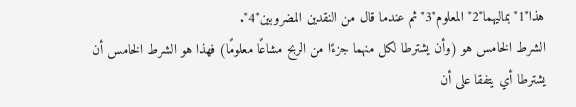هذا"1"بماليهما"2"المعلوم"3"ثم عندما قال من النقدين المضروبين"4".
الشرط الخامس هو (وأن يشترطا لكل منهما جزءًا من الربح مشاعًا معلومًا) فهذا هو الشرط الخامس أن يشترطا أي يتفقا على أن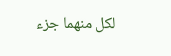لكل منهما جزء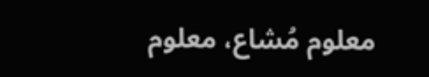معلوم مُشاع، معلوم